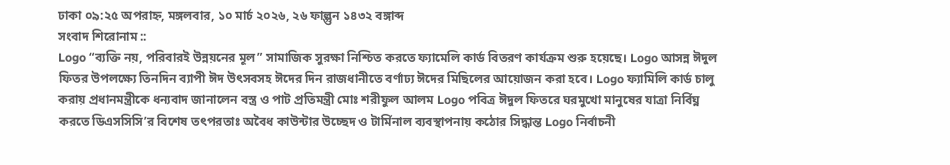ঢাকা ০৯:২৫ অপরাহ্ন, মঙ্গলবার, ১০ মার্চ ২০২৬, ২৬ ফাল্গুন ১৪৩২ বঙ্গাব্দ
সংবাদ শিরোনাম ::
Logo “ব্যক্তি নয়, পরিবারই উন্নয়নের মূল” সামাজিক সুরক্ষা নিশ্চিত করতে ফ্যামেলি কার্ড বিতরণ কার্যক্রম শুরু হয়েছে। Logo আসন্ন ঈদুল ফিতর উপলক্ষ্যে তিনদিন ব্যাপী ঈদ উৎসবসহ ঈদের দিন রাজধানীতে বর্ণাঢ্য ঈদের মিছিলের আয়োজন করা হবে। Logo ফ্যামিলি কার্ড চালু করায় প্রধানমন্ত্রীকে ধন্যবাদ জানালেন বস্ত্র ও পাট প্রতিমন্ত্রী মোঃ শরীফুল আলম Logo পবিত্র ঈদুল ফিতরে ঘরমুখো মানুষের যাত্রা নির্বিঘ্ন করতে ডিএসসিসি’র বিশেষ তৎপরতাঃ অবৈধ কাউন্টার উচ্ছেদ ও টার্মিনাল ব্যবস্থাপনায় কঠোর সিদ্ধান্ত Logo নির্বাচনী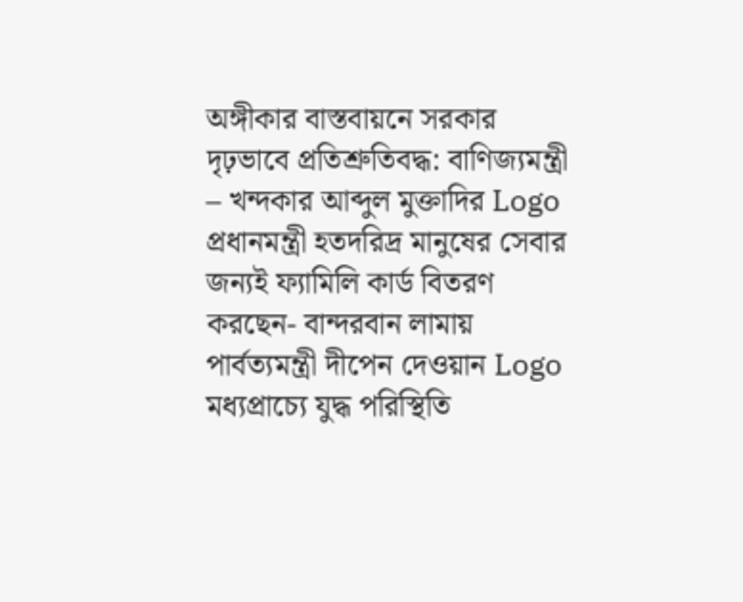অঙ্গীকার বাস্তবায়নে সরকার দৃঢ়ভাবে প্রতিশ্রুতিবদ্ধ: বাণিজ্যমন্ত্রী – খন্দকার আব্দুল মুক্তাদির Logo প্রধানমন্ত্রী হতদরিদ্র মানুষের সেবার জন্যই ফ্যামিলি কার্ড বিতরণ করছেন- বান্দরবান লামায় পার্বত্যমন্ত্রী দীপেন দেওয়ান Logo মধ্যপ্রাচ্যে যুদ্ধ পরিস্থিতি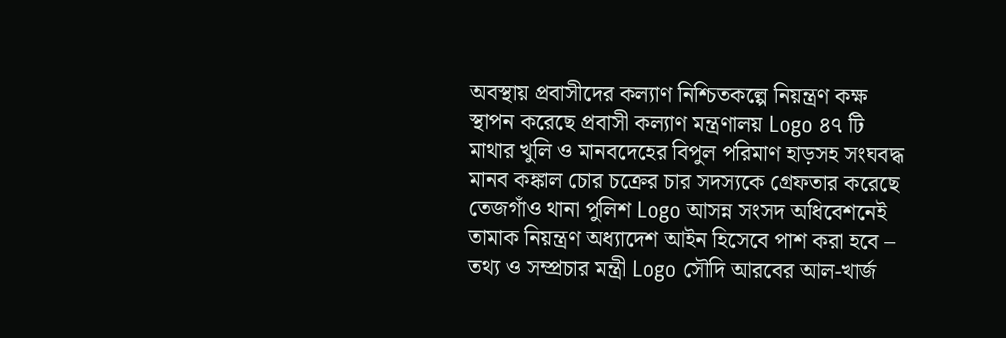অবস্থায় প্রবাসীদের কল্যাণ নিশ্চিতকল্পে নিয়ন্ত্রণ কক্ষ স্থাপন করেছে প্রবাসী কল্যাণ মন্ত্রণালয় Logo ৪৭ টি মাথার খুলি ও মানবদেহের বিপুল পরিমাণ হাড়সহ সংঘবদ্ধ মানব কঙ্কাল চোর চক্রের চার সদস্যকে গ্রেফতার করেছে তেজগাঁও থানা পুলিশ Logo আসন্ন সংসদ অধিবেশনেই তামাক নিয়ন্ত্রণ অধ্যাদেশ আইন হিসেবে পাশ করা হবে – তথ্য ও সম্প্রচার মন্ত্রী Logo সৌদি আরবের আল-খার্জ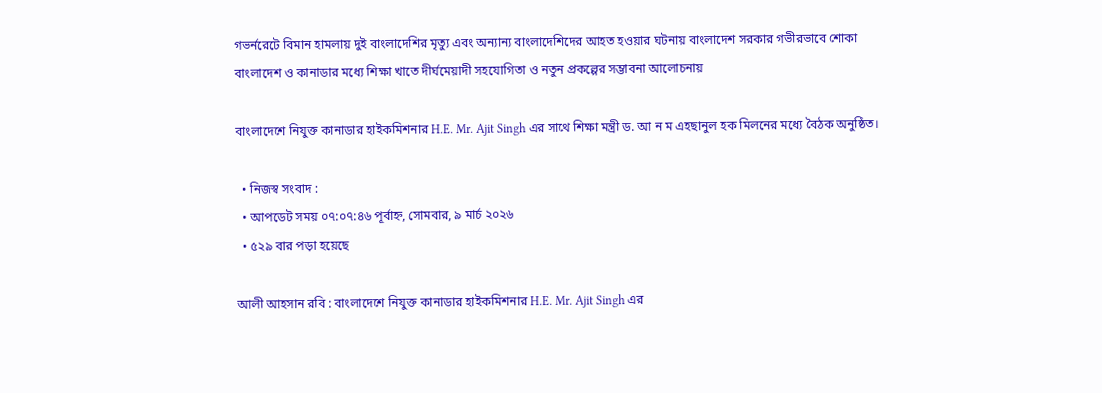গভর্নরেটে বিমান হামলায় দুই বাংলাদেশির মৃত্যু এবং অন্যান্য বাংলাদেশিদের আহত হওয়ার ঘটনায় বাংলাদেশ সরকার গভীরভাবে শোকা
বাংলাদেশ ও কানাডার মধ্যে শিক্ষা খাতে দীর্ঘমেয়াদী সহযোগিতা ও নতুন প্রকল্পের সম্ভাবনা আলোচনায়

বাংলাদেশে নিযুক্ত কানাডার হাইকমিশনার H.E. Mr. Ajit Singh এর সাথে শিক্ষা মন্ত্রী ড. আ ন ম এহছানুল হক মিলনের মধ্যে বৈঠক অনুষ্ঠিত।

  • নিজস্ব সংবাদ :
  • আপডেট সময় ০৭:০৭:৪৬ পূর্বাহ্ন, সোমবার, ৯ মার্চ ২০২৬
  • ৫২৯ বার পড়া হয়েছে

আলী আহসান রবি : বাংলাদেশে নিযুক্ত কানাডার হাইকমিশনার H.E. Mr. Ajit Singh এর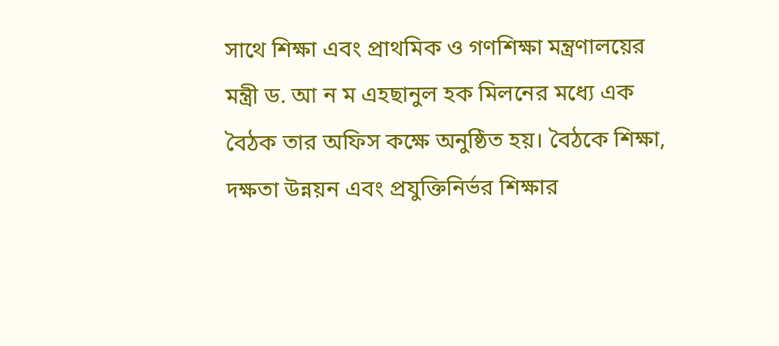সাথে শিক্ষা এবং প্রাথমিক ও গণশিক্ষা মন্ত্রণালয়ের মন্ত্রী ড. আ ন ম এহছানুল হক মিলনের মধ্যে এক বৈঠক তার অফিস কক্ষে অনুষ্ঠিত হয়। বৈঠকে শিক্ষা, দক্ষতা উন্নয়ন এবং প্রযুক্তিনির্ভর শিক্ষার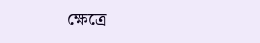ক্ষেত্রে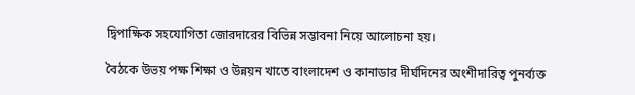দ্বিপাক্ষিক সহযোগিতা জোরদারের বিভিন্ন সম্ভাবনা নিয়ে আলোচনা হয়।

বৈঠকে উভয় পক্ষ শিক্ষা ও উন্নয়ন খাতে বাংলাদেশ ও কানাডার দীর্ঘদিনের অংশীদারিত্ব পুনর্ব্যক্ত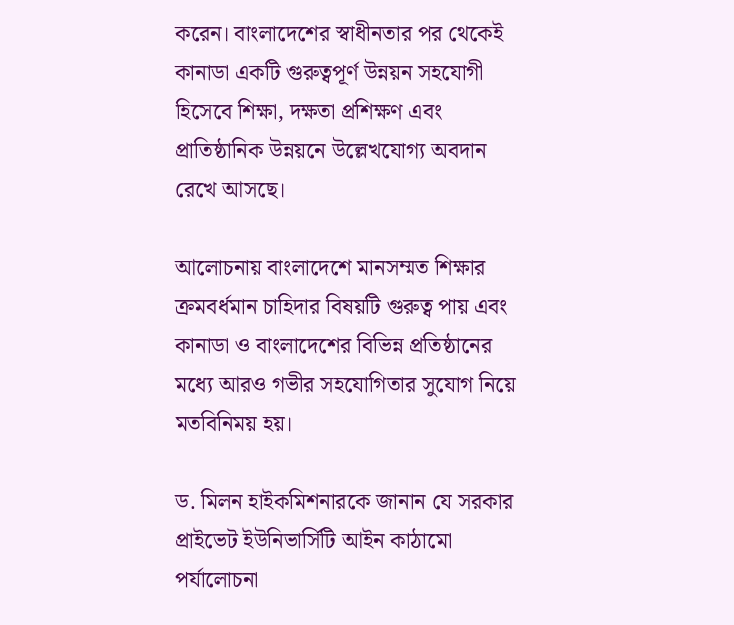করেন। বাংলাদেশের স্বাধীনতার পর থেকেই কানাডা একটি গুরুত্বপূর্ণ উন্নয়ন সহযোগী হিসেবে শিক্ষা, দক্ষতা প্রশিক্ষণ এবং প্রাতিষ্ঠানিক উন্নয়নে উল্লেখযোগ্য অবদান রেখে আসছে।

আলোচনায় বাংলাদেশে মানসম্মত শিক্ষার ক্রমবর্ধমান চাহিদার বিষয়টি গুরুত্ব পায় এবং কানাডা ও বাংলাদেশের বিভিন্ন প্রতিষ্ঠানের মধ্যে আরও গভীর সহযোগিতার সুযোগ নিয়ে মতবিনিময় হয়।

ড. মিলন হাইকমিশনারকে জানান যে সরকার প্রাইভেট ইউনিভার্সিটি আইন কাঠামো পর্যালোচনা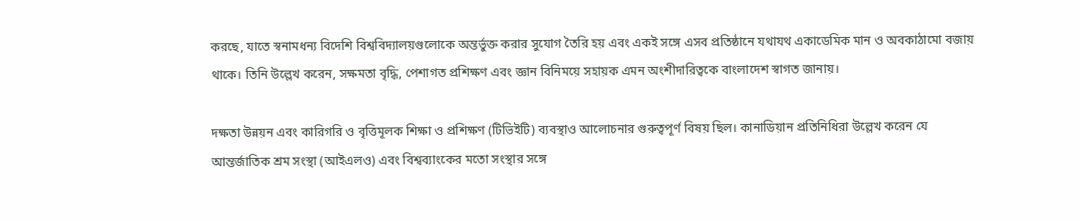করছে, যাতে স্বনামধন্য বিদেশি বিশ্ববিদ্যালয়গুলোকে অন্তর্ভুক্ত করার সুযোগ তৈরি হয় এবং একই সঙ্গে এসব প্রতিষ্ঠানে যথাযথ একাডেমিক মান ও অবকাঠামো বজায় থাকে। তিনি উল্লেখ করেন, সক্ষমতা বৃদ্ধি, পেশাগত প্রশিক্ষণ এবং জ্ঞান বিনিময়ে সহায়ক এমন অংশীদারিত্বকে বাংলাদেশ স্বাগত জানায়।

দক্ষতা উন্নয়ন এবং কারিগরি ও বৃত্তিমূলক শিক্ষা ও প্রশিক্ষণ (টিভিইটি) ব্যবস্থাও আলোচনার গুরুত্বপূর্ণ বিষয় ছিল। কানাডিয়ান প্রতিনিধিরা উল্লেখ করেন যে আন্তর্জাতিক শ্রম সংস্থা (আইএলও) এবং বিশ্বব্যাংকের মতো সংস্থার সঙ্গে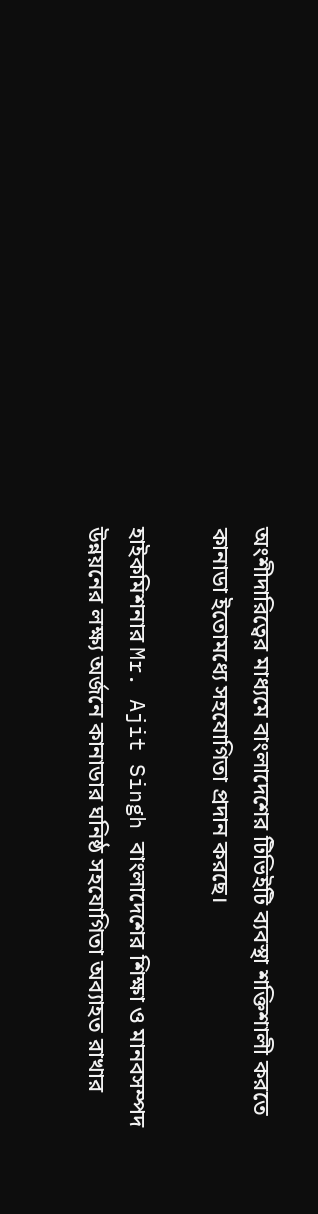অংশীদারিত্বের মাধ্যমে বাংলাদেশের টিভিইটি ব্যবস্থা শক্তিশালী করতে কানাডা ইতোমধ্যে সহযোগিতা প্রদান করছে।

হাইকমিশনার Mr. Ajit Singh বাংলাদেশের শিক্ষা ও মানবসম্পদ উন্নয়নের লক্ষ্য অর্জনে কানাডার ঘনিষ্ঠ সহযোগিতা অব্যাহত রাখার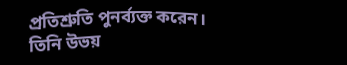প্রতিশ্রুতি পুনর্ব্যক্ত করেন। তিনি উভয়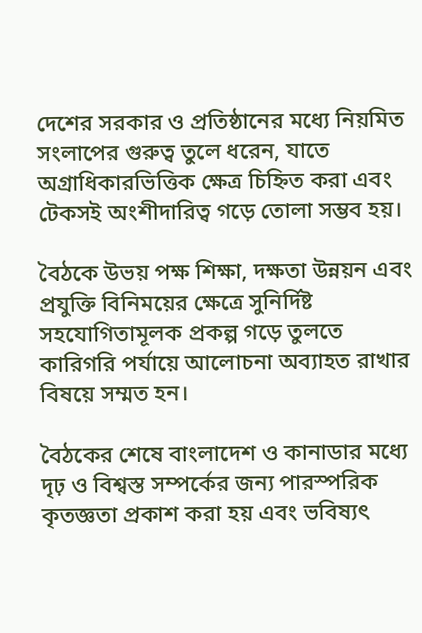দেশের সরকার ও প্রতিষ্ঠানের মধ্যে নিয়মিত সংলাপের গুরুত্ব তুলে ধরেন, যাতে অগ্রাধিকারভিত্তিক ক্ষেত্র চিহ্নিত করা এবং টেকসই অংশীদারিত্ব গড়ে তোলা সম্ভব হয়।

বৈঠকে উভয় পক্ষ শিক্ষা, দক্ষতা উন্নয়ন এবং প্রযুক্তি বিনিময়ের ক্ষেত্রে সুনির্দিষ্ট সহযোগিতামূলক প্রকল্প গড়ে তুলতে কারিগরি পর্যায়ে আলোচনা অব্যাহত রাখার বিষয়ে সম্মত হন।

বৈঠকের শেষে বাংলাদেশ ও কানাডার মধ্যে দৃঢ় ও বিশ্বস্ত সম্পর্কের জন্য পারস্পরিক কৃতজ্ঞতা প্রকাশ করা হয় এবং ভবিষ্যৎ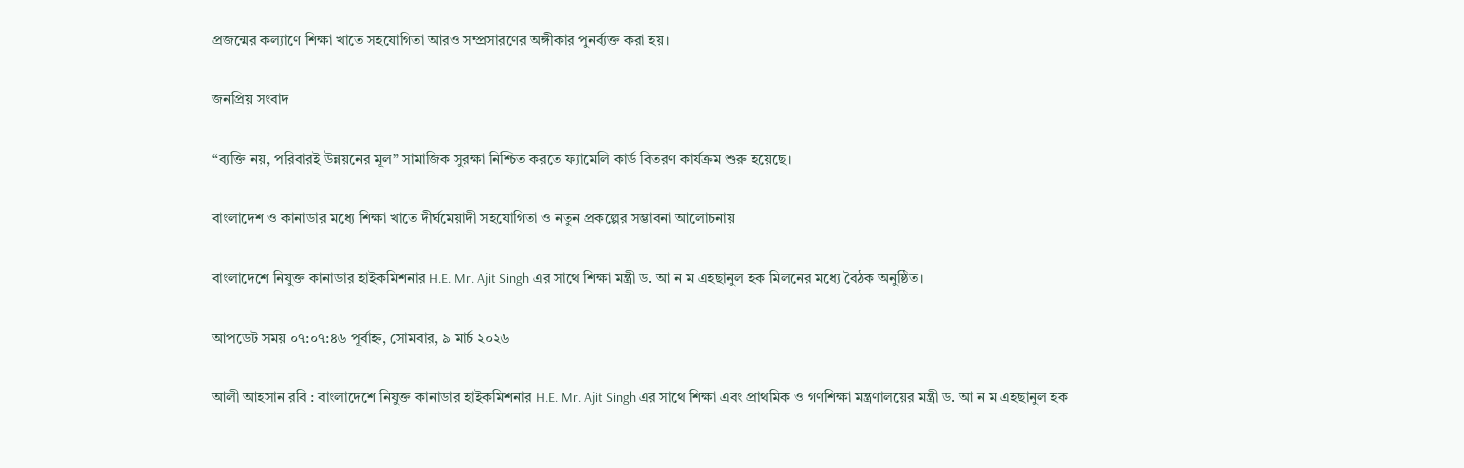প্রজন্মের কল্যাণে শিক্ষা খাতে সহযোগিতা আরও সম্প্রসারণের অঙ্গীকার পুনর্ব্যক্ত করা হয়।

জনপ্রিয় সংবাদ

“ব্যক্তি নয়, পরিবারই উন্নয়নের মূল” সামাজিক সুরক্ষা নিশ্চিত করতে ফ্যামেলি কার্ড বিতরণ কার্যক্রম শুরু হয়েছে।

বাংলাদেশ ও কানাডার মধ্যে শিক্ষা খাতে দীর্ঘমেয়াদী সহযোগিতা ও নতুন প্রকল্পের সম্ভাবনা আলোচনায়

বাংলাদেশে নিযুক্ত কানাডার হাইকমিশনার H.E. Mr. Ajit Singh এর সাথে শিক্ষা মন্ত্রী ড. আ ন ম এহছানুল হক মিলনের মধ্যে বৈঠক অনুষ্ঠিত।

আপডেট সময় ০৭:০৭:৪৬ পূর্বাহ্ন, সোমবার, ৯ মার্চ ২০২৬

আলী আহসান রবি : বাংলাদেশে নিযুক্ত কানাডার হাইকমিশনার H.E. Mr. Ajit Singh এর সাথে শিক্ষা এবং প্রাথমিক ও গণশিক্ষা মন্ত্রণালয়ের মন্ত্রী ড. আ ন ম এহছানুল হক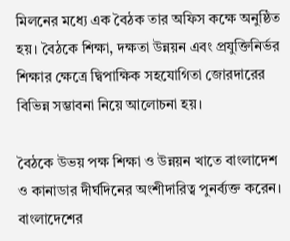মিলনের মধ্যে এক বৈঠক তার অফিস কক্ষে অনুষ্ঠিত হয়। বৈঠকে শিক্ষা, দক্ষতা উন্নয়ন এবং প্রযুক্তিনির্ভর শিক্ষার ক্ষেত্রে দ্বিপাক্ষিক সহযোগিতা জোরদারের বিভিন্ন সম্ভাবনা নিয়ে আলোচনা হয়।

বৈঠকে উভয় পক্ষ শিক্ষা ও উন্নয়ন খাতে বাংলাদেশ ও কানাডার দীর্ঘদিনের অংশীদারিত্ব পুনর্ব্যক্ত করেন। বাংলাদেশের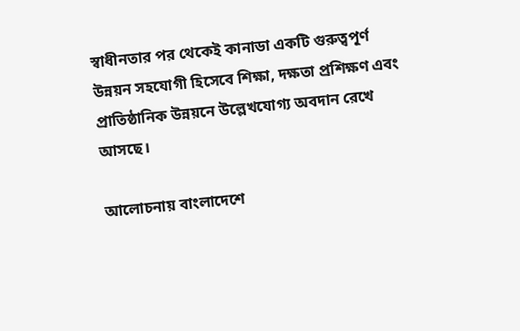স্বাধীনতার পর থেকেই কানাডা একটি গুরুত্বপূর্ণ উন্নয়ন সহযোগী হিসেবে শিক্ষা, দক্ষতা প্রশিক্ষণ এবং প্রাতিষ্ঠানিক উন্নয়নে উল্লেখযোগ্য অবদান রেখে আসছে।

আলোচনায় বাংলাদেশে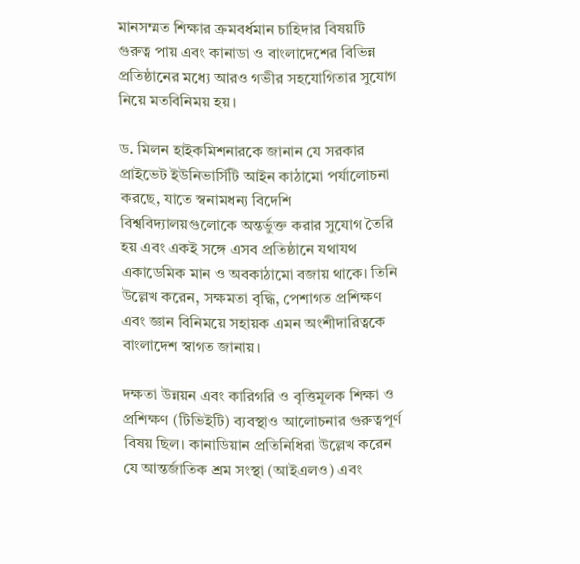মানসম্মত শিক্ষার ক্রমবর্ধমান চাহিদার বিষয়টি গুরুত্ব পায় এবং কানাডা ও বাংলাদেশের বিভিন্ন প্রতিষ্ঠানের মধ্যে আরও গভীর সহযোগিতার সুযোগ নিয়ে মতবিনিময় হয়।

ড. মিলন হাইকমিশনারকে জানান যে সরকার প্রাইভেট ইউনিভার্সিটি আইন কাঠামো পর্যালোচনা করছে, যাতে স্বনামধন্য বিদেশি বিশ্ববিদ্যালয়গুলোকে অন্তর্ভুক্ত করার সুযোগ তৈরি হয় এবং একই সঙ্গে এসব প্রতিষ্ঠানে যথাযথ একাডেমিক মান ও অবকাঠামো বজায় থাকে। তিনি উল্লেখ করেন, সক্ষমতা বৃদ্ধি, পেশাগত প্রশিক্ষণ এবং জ্ঞান বিনিময়ে সহায়ক এমন অংশীদারিত্বকে বাংলাদেশ স্বাগত জানায়।

দক্ষতা উন্নয়ন এবং কারিগরি ও বৃত্তিমূলক শিক্ষা ও প্রশিক্ষণ (টিভিইটি) ব্যবস্থাও আলোচনার গুরুত্বপূর্ণ বিষয় ছিল। কানাডিয়ান প্রতিনিধিরা উল্লেখ করেন যে আন্তর্জাতিক শ্রম সংস্থা (আইএলও) এবং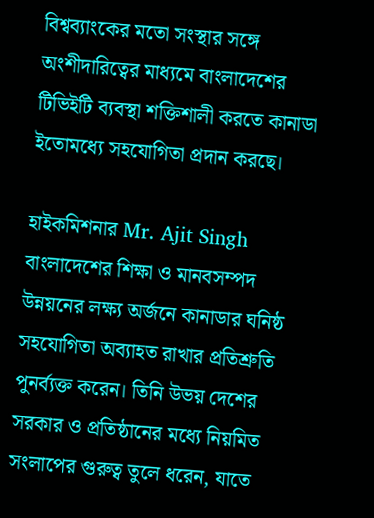বিশ্বব্যাংকের মতো সংস্থার সঙ্গে অংশীদারিত্বের মাধ্যমে বাংলাদেশের টিভিইটি ব্যবস্থা শক্তিশালী করতে কানাডা ইতোমধ্যে সহযোগিতা প্রদান করছে।

হাইকমিশনার Mr. Ajit Singh বাংলাদেশের শিক্ষা ও মানবসম্পদ উন্নয়নের লক্ষ্য অর্জনে কানাডার ঘনিষ্ঠ সহযোগিতা অব্যাহত রাখার প্রতিশ্রুতি পুনর্ব্যক্ত করেন। তিনি উভয় দেশের সরকার ও প্রতিষ্ঠানের মধ্যে নিয়মিত সংলাপের গুরুত্ব তুলে ধরেন, যাতে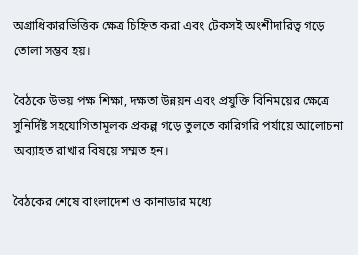অগ্রাধিকারভিত্তিক ক্ষেত্র চিহ্নিত করা এবং টেকসই অংশীদারিত্ব গড়ে তোলা সম্ভব হয়।

বৈঠকে উভয় পক্ষ শিক্ষা, দক্ষতা উন্নয়ন এবং প্রযুক্তি বিনিময়ের ক্ষেত্রে সুনির্দিষ্ট সহযোগিতামূলক প্রকল্প গড়ে তুলতে কারিগরি পর্যায়ে আলোচনা অব্যাহত রাখার বিষয়ে সম্মত হন।

বৈঠকের শেষে বাংলাদেশ ও কানাডার মধ্যে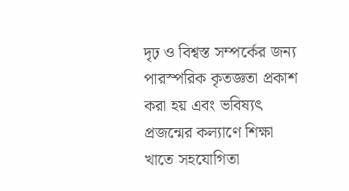দৃঢ় ও বিশ্বস্ত সম্পর্কের জন্য পারস্পরিক কৃতজ্ঞতা প্রকাশ করা হয় এবং ভবিষ্যৎ প্রজন্মের কল্যাণে শিক্ষা খাতে সহযোগিতা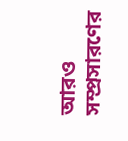আরও সম্প্রসারণের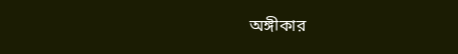অঙ্গীকার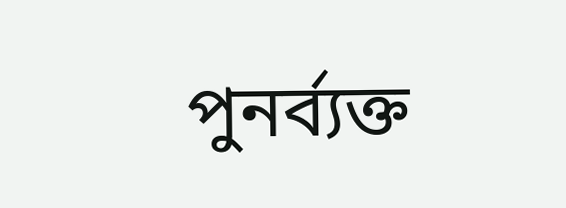পুনর্ব্যক্ত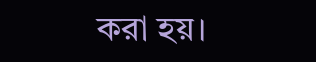করা হয়।